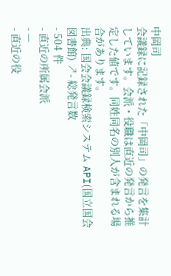中岡司
会議録に記録された「中岡司」の発言を集計しています。会派・役職は直近の発言から推定した値です。同姓同名の別人が含まれる場合があります。
出典: 国会会議録検索システム API(国立国会図書館) ↗- 総発言数
- 504 件
- 直近の所属会派
- —
- 直近の役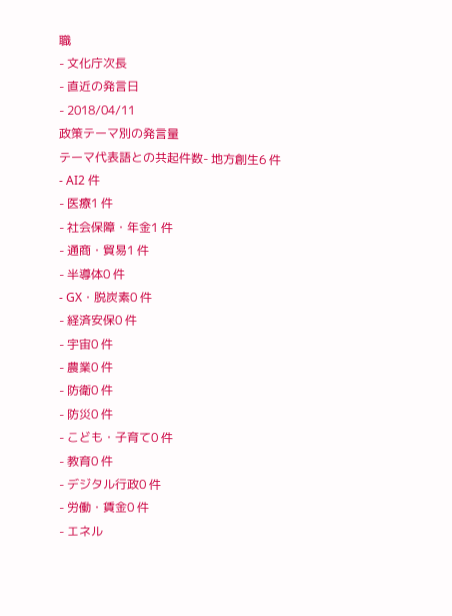職
- 文化庁次長
- 直近の発言日
- 2018/04/11
政策テーマ別の発言量
テーマ代表語との共起件数- 地方創生6 件
- AI2 件
- 医療1 件
- 社会保障・年金1 件
- 通商・貿易1 件
- 半導体0 件
- GX・脱炭素0 件
- 経済安保0 件
- 宇宙0 件
- 農業0 件
- 防衛0 件
- 防災0 件
- こども・子育て0 件
- 教育0 件
- デジタル行政0 件
- 労働・賃金0 件
- エネル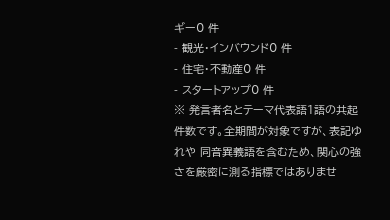ギー0 件
- 観光・インバウンド0 件
- 住宅・不動産0 件
- スタートアップ0 件
※ 発言者名とテーマ代表語1語の共起件数です。全期間が対象ですが、表記ゆれや 同音異義語を含むため、関心の強さを厳密に測る指標ではありませ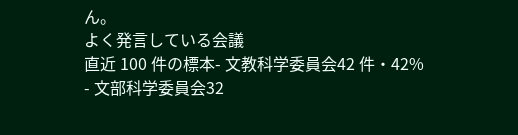ん。
よく発言している会議
直近 100 件の標本- 文教科学委員会42 件・42%
- 文部科学委員会32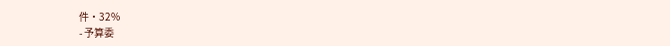件・32%
- 予算委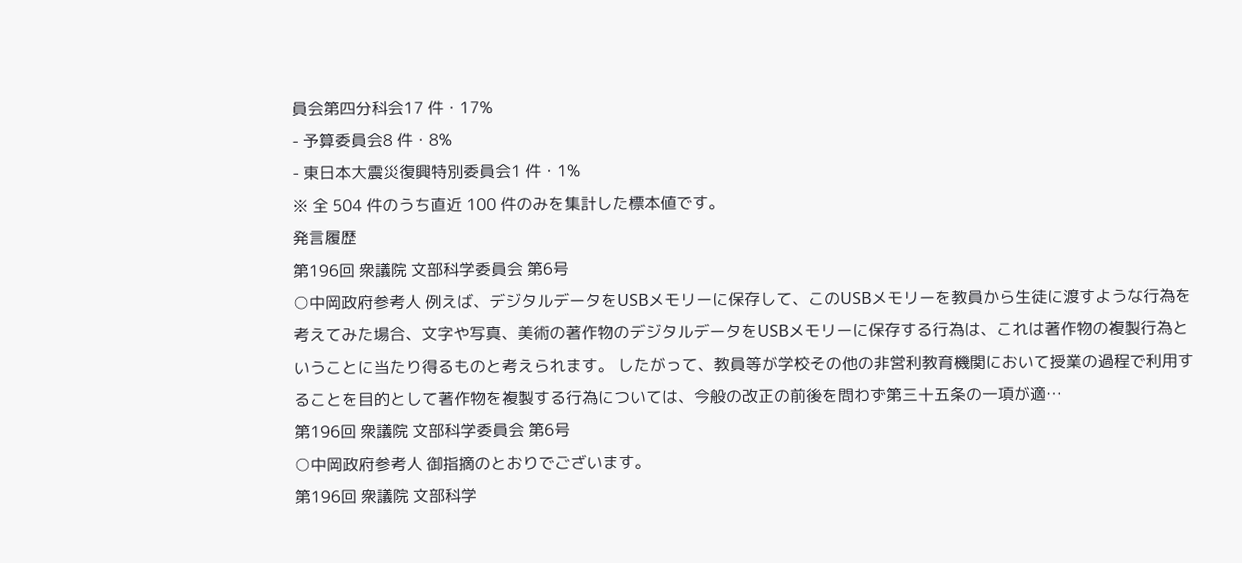員会第四分科会17 件・17%
- 予算委員会8 件・8%
- 東日本大震災復興特別委員会1 件・1%
※ 全 504 件のうち直近 100 件のみを集計した標本値です。
発言履歴
第196回 衆議院 文部科学委員会 第6号
○中岡政府参考人 例えば、デジタルデータをUSBメモリーに保存して、このUSBメモリーを教員から生徒に渡すような行為を考えてみた場合、文字や写真、美術の著作物のデジタルデータをUSBメモリーに保存する行為は、これは著作物の複製行為ということに当たり得るものと考えられます。 したがって、教員等が学校その他の非営利教育機関において授業の過程で利用することを目的として著作物を複製する行為については、今般の改正の前後を問わず第三十五条の一項が適…
第196回 衆議院 文部科学委員会 第6号
○中岡政府参考人 御指摘のとおりでございます。
第196回 衆議院 文部科学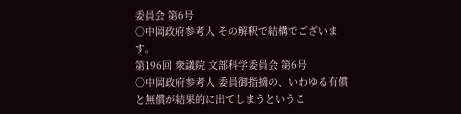委員会 第6号
○中岡政府参考人 その解釈で結構でございます。
第196回 衆議院 文部科学委員会 第6号
○中岡政府参考人 委員御指摘の、いわゆる有償と無償が結果的に出てしまうというこ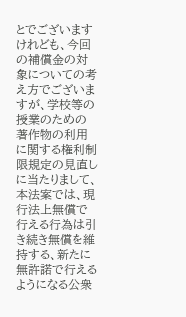とでございますけれども、今回の補償金の対象についての考え方でございますが、学校等の授業のための著作物の利用に関する権利制限規定の見直しに当たりまして、本法案では、現行法上無償で行える行為は引き続き無償を維持する、新たに無許諾で行えるようになる公衆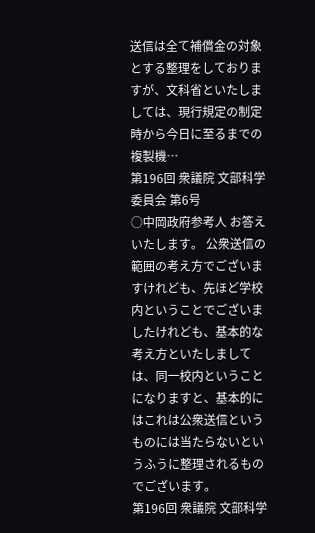送信は全て補償金の対象とする整理をしておりますが、文科省といたしましては、現行規定の制定時から今日に至るまでの複製機…
第196回 衆議院 文部科学委員会 第6号
○中岡政府参考人 お答えいたします。 公衆送信の範囲の考え方でございますけれども、先ほど学校内ということでございましたけれども、基本的な考え方といたしましては、同一校内ということになりますと、基本的にはこれは公衆送信というものには当たらないというふうに整理されるものでございます。
第196回 衆議院 文部科学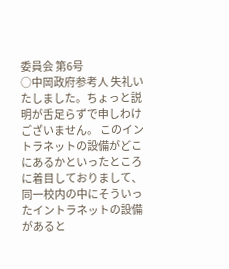委員会 第6号
○中岡政府参考人 失礼いたしました。ちょっと説明が舌足らずで申しわけございません。 このイントラネットの設備がどこにあるかといったところに着目しておりまして、同一校内の中にそういったイントラネットの設備があると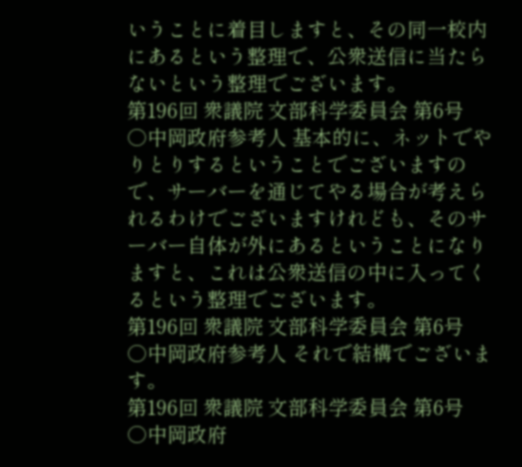いうことに着目しますと、その同一校内にあるという整理で、公衆送信に当たらないという整理でございます。
第196回 衆議院 文部科学委員会 第6号
○中岡政府参考人 基本的に、ネットでやりとりするということでございますので、サーバーを通じてやる場合が考えられるわけでございますけれども、そのサーバー自体が外にあるということになりますと、これは公衆送信の中に入ってくるという整理でございます。
第196回 衆議院 文部科学委員会 第6号
○中岡政府参考人 それで結構でございます。
第196回 衆議院 文部科学委員会 第6号
○中岡政府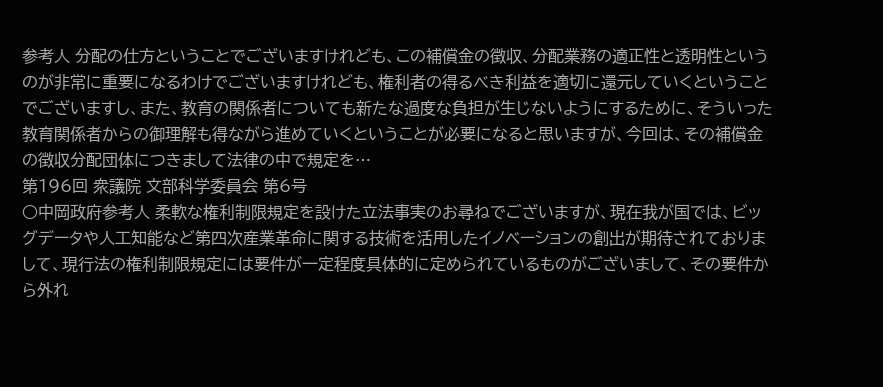参考人 分配の仕方ということでございますけれども、この補償金の徴収、分配業務の適正性と透明性というのが非常に重要になるわけでございますけれども、権利者の得るべき利益を適切に還元していくということでございますし、また、教育の関係者についても新たな過度な負担が生じないようにするために、そういった教育関係者からの御理解も得ながら進めていくということが必要になると思いますが、今回は、その補償金の徴収分配団体につきまして法律の中で規定を…
第196回 衆議院 文部科学委員会 第6号
○中岡政府参考人 柔軟な権利制限規定を設けた立法事実のお尋ねでございますが、現在我が国では、ビッグデータや人工知能など第四次産業革命に関する技術を活用したイノベーションの創出が期待されておりまして、現行法の権利制限規定には要件が一定程度具体的に定められているものがございまして、その要件から外れ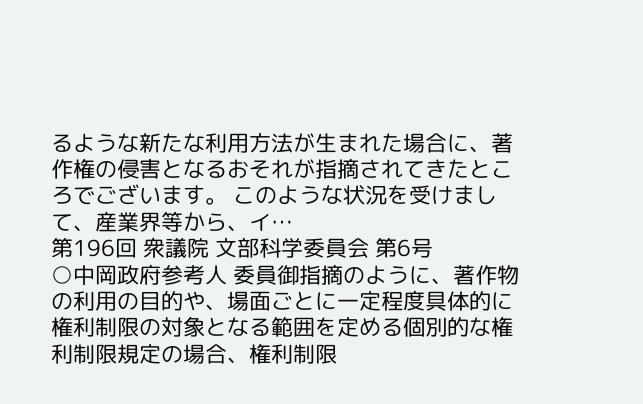るような新たな利用方法が生まれた場合に、著作権の侵害となるおそれが指摘されてきたところでございます。 このような状況を受けまして、産業界等から、イ…
第196回 衆議院 文部科学委員会 第6号
○中岡政府参考人 委員御指摘のように、著作物の利用の目的や、場面ごとに一定程度具体的に権利制限の対象となる範囲を定める個別的な権利制限規定の場合、権利制限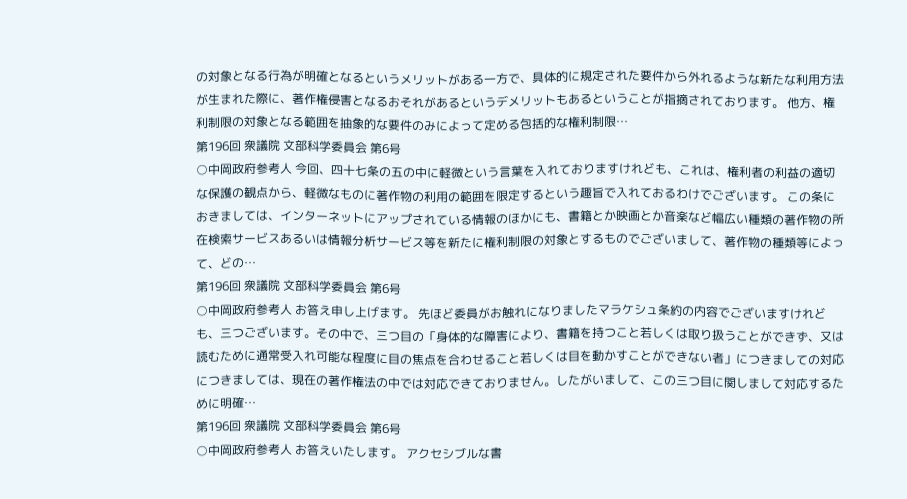の対象となる行為が明確となるというメリットがある一方で、具体的に規定された要件から外れるような新たな利用方法が生まれた際に、著作権侵害となるおそれがあるというデメリットもあるということが指摘されております。 他方、権利制限の対象となる範囲を抽象的な要件のみによって定める包括的な権利制限…
第196回 衆議院 文部科学委員会 第6号
○中岡政府参考人 今回、四十七条の五の中に軽微という言葉を入れておりますけれども、これは、権利者の利益の適切な保護の観点から、軽微なものに著作物の利用の範囲を限定するという趣旨で入れておるわけでございます。 この条におきましては、インターネットにアップされている情報のほかにも、書籍とか映画とか音楽など幅広い種類の著作物の所在検索サービスあるいは情報分析サービス等を新たに権利制限の対象とするものでございまして、著作物の種類等によって、どの…
第196回 衆議院 文部科学委員会 第6号
○中岡政府参考人 お答え申し上げます。 先ほど委員がお触れになりましたマラケシュ条約の内容でございますけれども、三つございます。その中で、三つ目の「身体的な障害により、書籍を持つこと若しくは取り扱うことができず、又は読むために通常受入れ可能な程度に目の焦点を合わせること若しくは目を動かすことができない者」につきましての対応につきましては、現在の著作権法の中では対応できておりません。したがいまして、この三つ目に関しまして対応するために明確…
第196回 衆議院 文部科学委員会 第6号
○中岡政府参考人 お答えいたします。 アクセシブルな書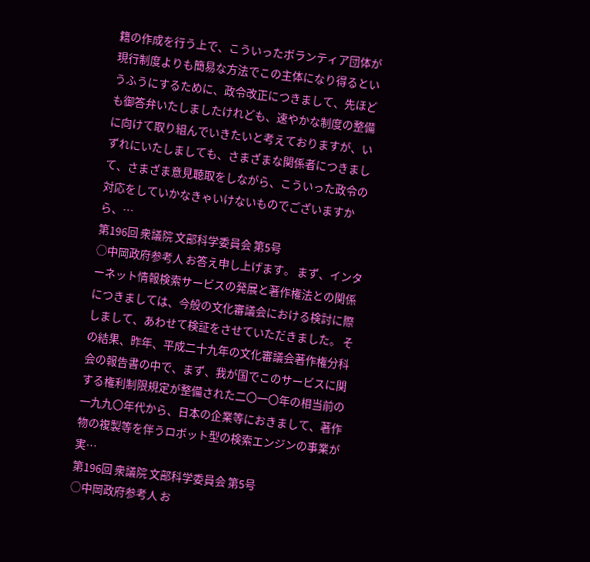籍の作成を行う上で、こういったボランティア団体が現行制度よりも簡易な方法でこの主体になり得るというふうにするために、政令改正につきまして、先ほども御答弁いたしましたけれども、速やかな制度の整備に向けて取り組んでいきたいと考えておりますが、いずれにいたしましても、さまざまな関係者につきまして、さまざま意見聴取をしながら、こういった政令の対応をしていかなきゃいけないものでございますから、…
第196回 衆議院 文部科学委員会 第5号
○中岡政府参考人 お答え申し上げます。 まず、インターネット情報検索サービスの発展と著作権法との関係につきましては、今般の文化審議会における検討に際しまして、あわせて検証をさせていただきました。 その結果、昨年、平成二十九年の文化審議会著作権分科会の報告書の中で、まず、我が国でこのサービスに関する権利制限規定が整備された二〇一〇年の相当前の一九九〇年代から、日本の企業等におきまして、著作物の複製等を伴うロボット型の検索エンジンの事業が実…
第196回 衆議院 文部科学委員会 第5号
○中岡政府参考人 お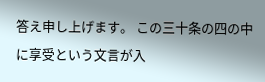答え申し上げます。 この三十条の四の中に享受という文言が入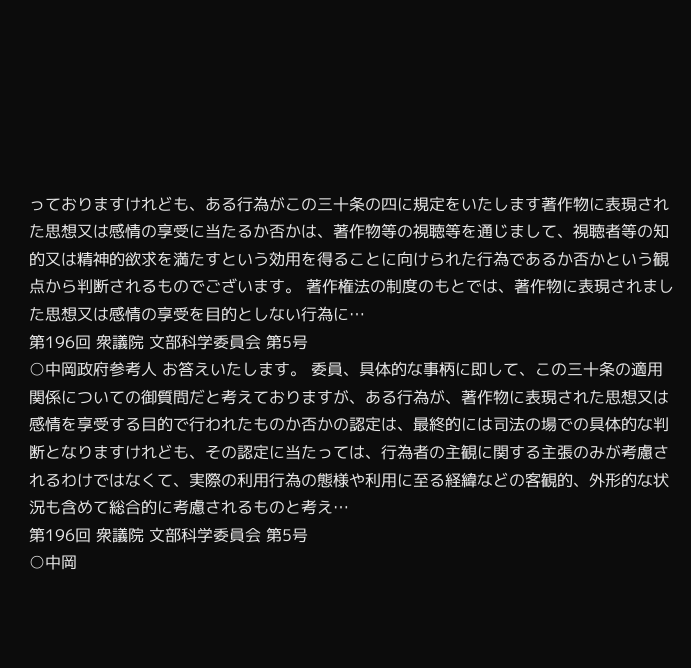っておりますけれども、ある行為がこの三十条の四に規定をいたします著作物に表現された思想又は感情の享受に当たるか否かは、著作物等の視聴等を通じまして、視聴者等の知的又は精神的欲求を満たすという効用を得ることに向けられた行為であるか否かという観点から判断されるものでございます。 著作権法の制度のもとでは、著作物に表現されました思想又は感情の享受を目的としない行為に…
第196回 衆議院 文部科学委員会 第5号
○中岡政府参考人 お答えいたします。 委員、具体的な事柄に即して、この三十条の適用関係についての御質問だと考えておりますが、ある行為が、著作物に表現された思想又は感情を享受する目的で行われたものか否かの認定は、最終的には司法の場での具体的な判断となりますけれども、その認定に当たっては、行為者の主観に関する主張のみが考慮されるわけではなくて、実際の利用行為の態様や利用に至る経緯などの客観的、外形的な状況も含めて総合的に考慮されるものと考え…
第196回 衆議院 文部科学委員会 第5号
○中岡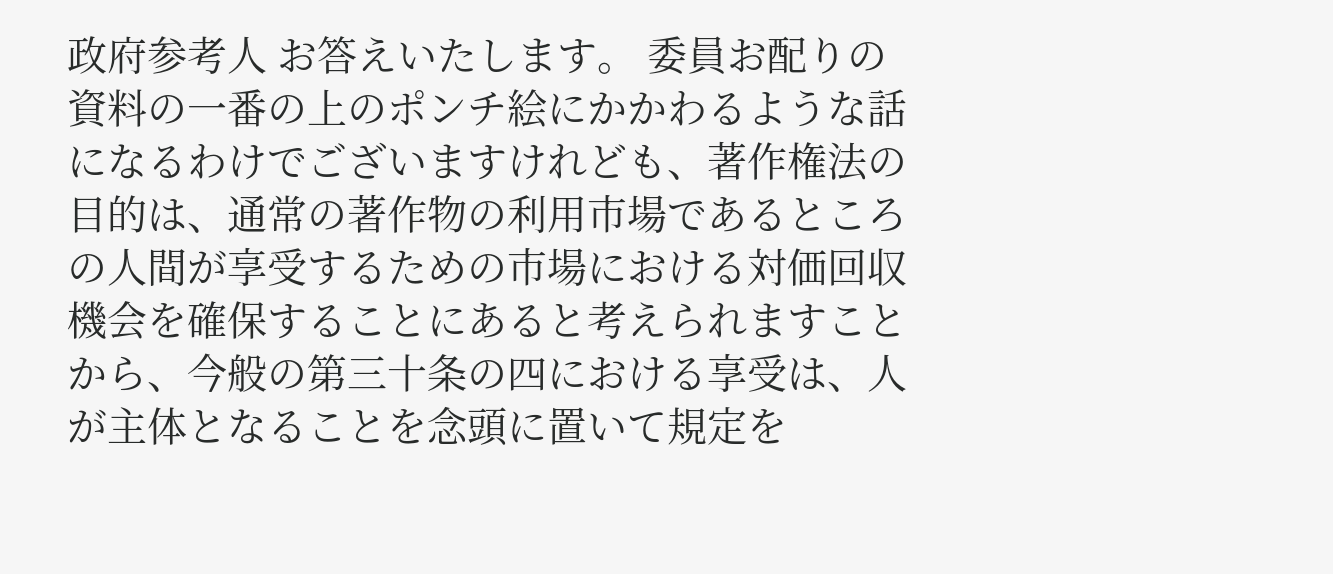政府参考人 お答えいたします。 委員お配りの資料の一番の上のポンチ絵にかかわるような話になるわけでございますけれども、著作権法の目的は、通常の著作物の利用市場であるところの人間が享受するための市場における対価回収機会を確保することにあると考えられますことから、今般の第三十条の四における享受は、人が主体となることを念頭に置いて規定を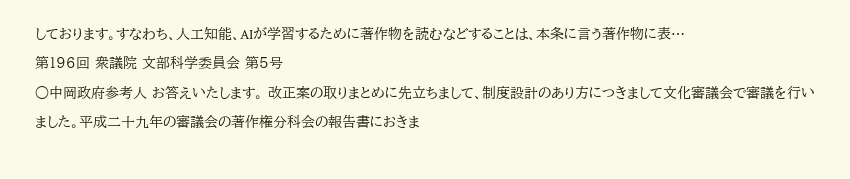しております。すなわち、人工知能、AIが学習するために著作物を読むなどすることは、本条に言う著作物に表…
第196回 衆議院 文部科学委員会 第5号
○中岡政府参考人 お答えいたします。 改正案の取りまとめに先立ちまして、制度設計のあり方につきまして文化審議会で審議を行いました。平成二十九年の審議会の著作権分科会の報告書におきま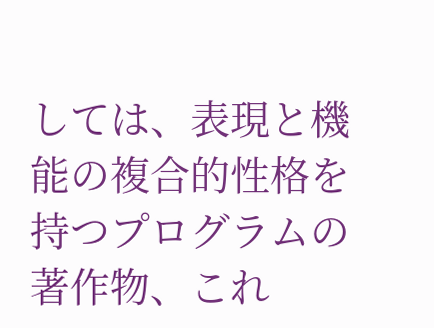しては、表現と機能の複合的性格を持つプログラムの著作物、これ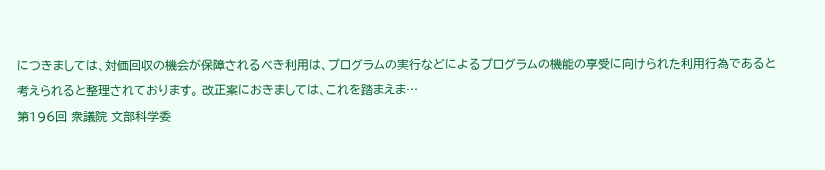につきましては、対価回収の機会が保障されるべき利用は、プログラムの実行などによるプログラムの機能の享受に向けられた利用行為であると考えられると整理されております。 改正案におきましては、これを踏まえま…
第196回 衆議院 文部科学委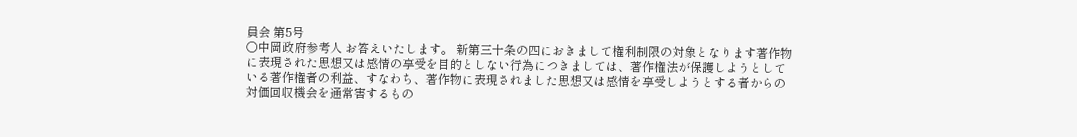員会 第5号
○中岡政府参考人 お答えいたします。 新第三十条の四におきまして権利制限の対象となります著作物に表現された思想又は感情の享受を目的としない行為につきましては、著作権法が保護しようとしている著作権者の利益、すなわち、著作物に表現されました思想又は感情を享受しようとする者からの対価回収機会を通常害するもの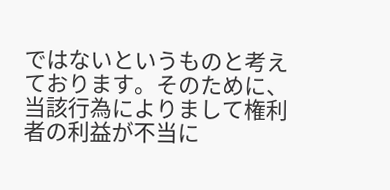ではないというものと考えております。そのために、当該行為によりまして権利者の利益が不当に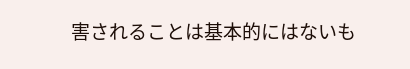害されることは基本的にはないも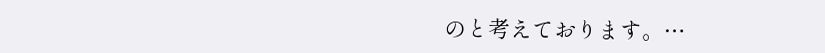のと考えております。…